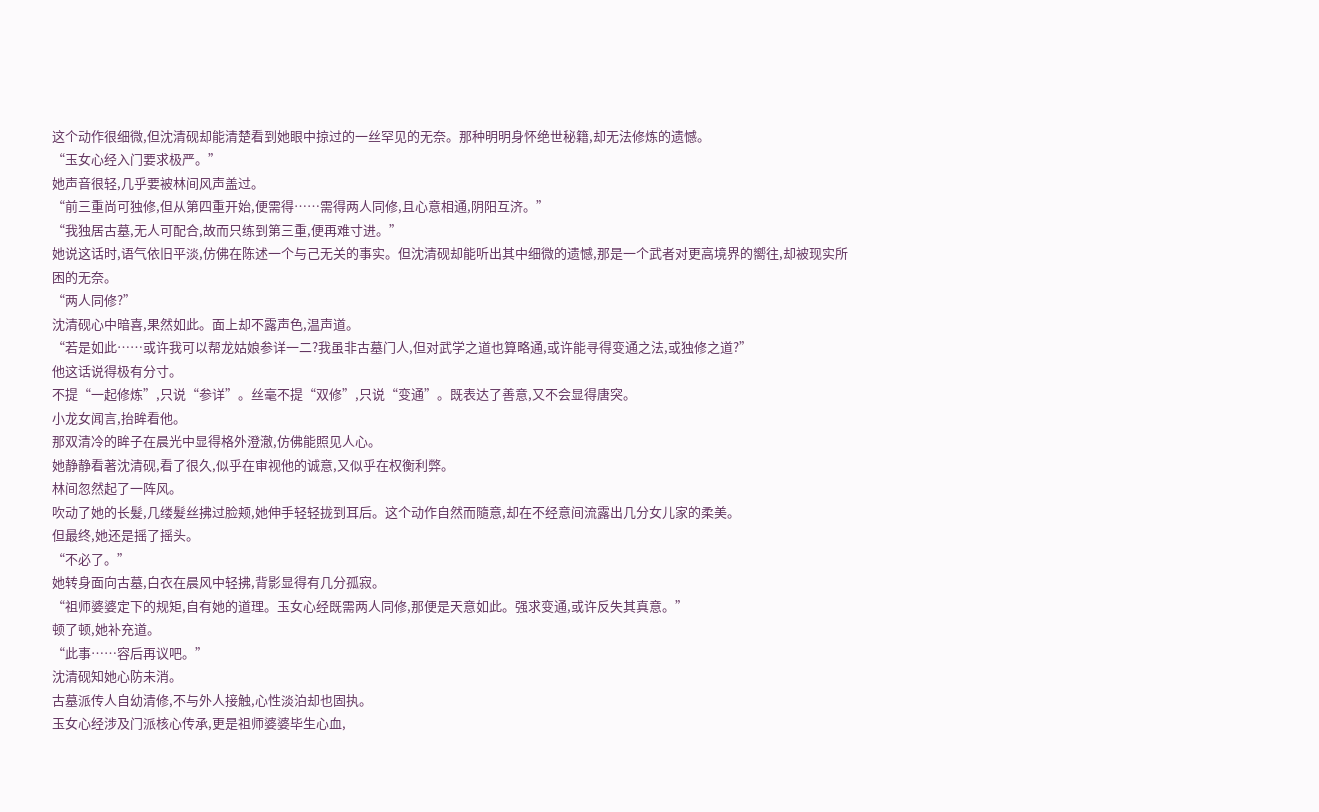这个动作很细微,但沈清砚却能清楚看到她眼中掠过的一丝罕见的无奈。那种明明身怀绝世秘籍,却无法修炼的遗憾。
“玉女心经入门要求极严。”
她声音很轻,几乎要被林间风声盖过。
“前三重尚可独修,但从第四重开始,便需得……需得两人同修,且心意相通,阴阳互济。”
“我独居古墓,无人可配合,故而只练到第三重,便再难寸进。”
她说这话时,语气依旧平淡,仿佛在陈述一个与己无关的事实。但沈清砚却能听出其中细微的遗憾,那是一个武者对更高境界的嚮往,却被现实所困的无奈。
“两人同修?”
沈清砚心中暗喜,果然如此。面上却不露声色,温声道。
“若是如此……或许我可以帮龙姑娘参详一二?我虽非古墓门人,但对武学之道也算略通,或许能寻得变通之法,或独修之道?”
他这话说得极有分寸。
不提“一起修炼”,只说“参详”。丝毫不提“双修”,只说“变通”。既表达了善意,又不会显得唐突。
小龙女闻言,抬眸看他。
那双清冷的眸子在晨光中显得格外澄澈,仿佛能照见人心。
她静静看著沈清砚,看了很久,似乎在审视他的诚意,又似乎在权衡利弊。
林间忽然起了一阵风。
吹动了她的长髮,几缕髮丝拂过脸颊,她伸手轻轻拢到耳后。这个动作自然而隨意,却在不经意间流露出几分女儿家的柔美。
但最终,她还是摇了摇头。
“不必了。”
她转身面向古墓,白衣在晨风中轻拂,背影显得有几分孤寂。
“祖师婆婆定下的规矩,自有她的道理。玉女心经既需两人同修,那便是天意如此。强求变通,或许反失其真意。”
顿了顿,她补充道。
“此事……容后再议吧。”
沈清砚知她心防未消。
古墓派传人自幼清修,不与外人接触,心性淡泊却也固执。
玉女心经涉及门派核心传承,更是祖师婆婆毕生心血,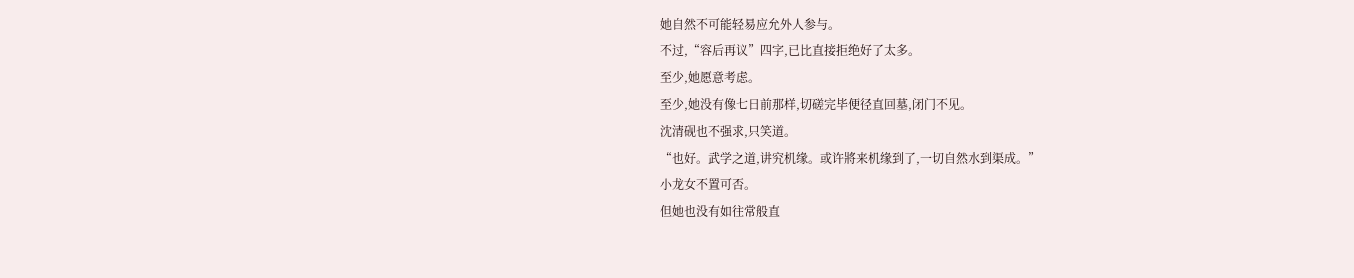她自然不可能轻易应允外人参与。
不过,“容后再议”四字,已比直接拒绝好了太多。
至少,她愿意考虑。
至少,她没有像七日前那样,切磋完毕便径直回墓,闭门不见。
沈清砚也不强求,只笑道。
“也好。武学之道,讲究机缘。或许將来机缘到了,一切自然水到渠成。”
小龙女不置可否。
但她也没有如往常般直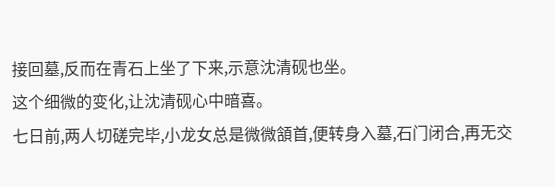接回墓,反而在青石上坐了下来,示意沈清砚也坐。
这个细微的变化,让沈清砚心中暗喜。
七日前,两人切磋完毕,小龙女总是微微頷首,便转身入墓,石门闭合,再无交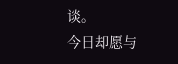谈。
今日却愿与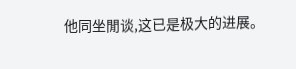他同坐閒谈,这已是极大的进展。